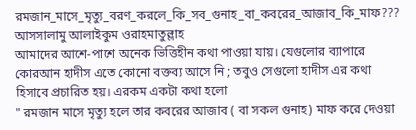রমজান_মাসে_মৃত্যু_বরণ_করলে_কি_সব_গুনাহ_বা_কবরের_আজাব_কি_মাফ???
আসসালামু আলাইকুম ওরাহমাতুল্লাহ
আমাদের আশে-পাশে অনেক ভিত্তিহীন কথা পাওয়া যায়। যেগুলোর ব্যাপারে কোরআন হাদীস এতে কোনো বক্তব্য আসে নি ; তবুও সেগুলো হাদীস এর কথা হিসাবে প্রচারিত হয়। এরকম একটা কথা হলো
" রমজান মাসে মৃত্যু হলে তার কবরের আজাব ( বা সকল গুনাহ) মাফ করে দেওয়া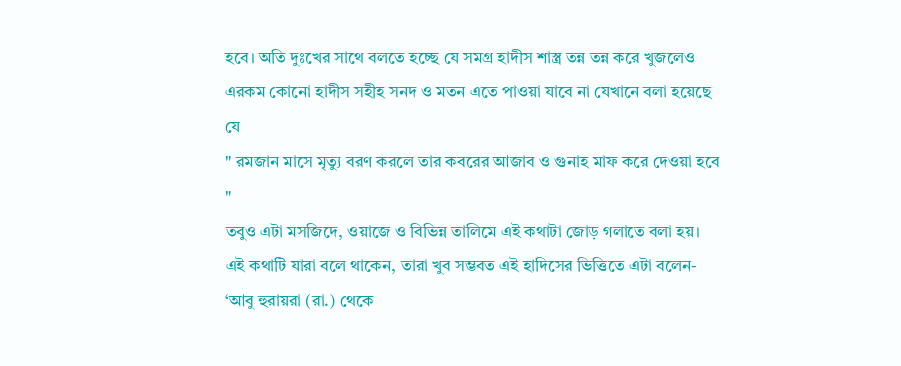হবে। অতি দুঃখের সাথে বলতে হচ্ছে যে সমগ্র হাদীস শাস্ত্র তন্ন তন্ন করে খুজলেও এরকম কোনো হাদীস সহীহ সনদ ও মতন এতে পাওয়া যাবে না যেখানে বলা হয়েছে যে
" রমজান মাসে মৃত্যু বরণ করলে তার কবরের আজাব ও গুনাহ মাফ করে দেওয়া হবে "
তবুও এটা মসজিদে, ওয়াজে ও বিভিন্ন তালিমে এই কথাটা জোড় গলাতে বলা হয়।
এই কথাটি যারা বলে থাকেন, তারা খুব সম্ভবত এই হাদিসের ভিত্তিতে এটা বলেন- ‘আবু হুরায়রা (রা.) থেকে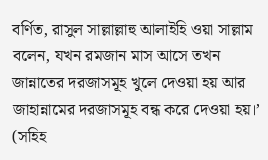বর্ণিত, রাসুল সাল্লাল্লাহু আলাইহি ওয়া সাল্লাম বলেন, যখন রমজান মাস আসে তখন জান্নাতের দরজাসমূহ খুলে দেওয়া হয় আর জাহান্নামের দরজাসমূহ বন্ধ করে দেওয়া হয়।’ (সহিহ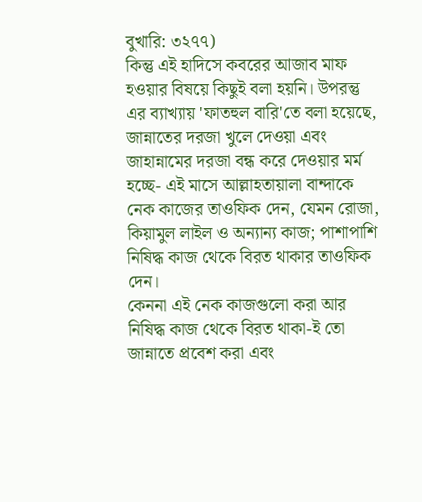বুখারি: ৩২৭৭)
কিন্তু এই হাদিসে কবরের আজাব মাফ হওয়ার বিষয়ে কিছুই বলা হয়নি। উপরন্তু এর ব্যাখ্যায় 'ফাতহুল বারি'তে বলা হয়েছে,
জান্নাতের দরজা খুলে দেওয়া এবং জাহান্নামের দরজা বন্ধ করে দেওয়ার মর্ম হচ্ছে- এই মাসে আল্লাহতায়ালা বান্দাকে নেক কাজের তাওফিক দেন, যেমন রোজা, কিয়ামুল লাইল ও অন্যান্য কাজ; পাশাপাশি নিষিদ্ধ কাজ থেকে বিরত থাকার তাওফিক দেন।
কেননা এই নেক কাজগুলো করা আর নিষিদ্ধ কাজ থেকে বিরত থাকা-ই তো জান্নাতে প্রবেশ করা এবং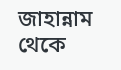জাহান্নাম থেকে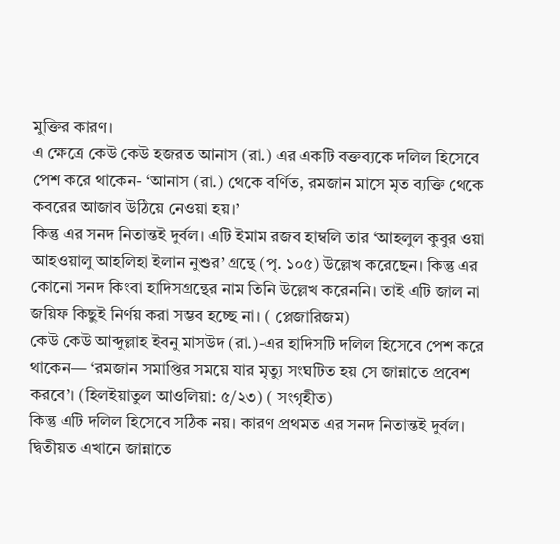মুক্তির কারণ।
এ ক্ষেত্রে কেউ কেউ হজরত আনাস (রা.) এর একটি বক্তব্যকে দলিল হিসেবে পেশ করে থাকেন- ‘আনাস (রা.) থেকে বর্ণিত, রমজান মাসে মৃত ব্যক্তি থেকে কবরের আজাব উঠিয়ে নেওয়া হয়।’
কিন্তু এর সনদ নিতান্তই দুর্বল। এটি ইমাম রজব হাম্বলি তার ‘আহলুল কুবুর ওয়া আহওয়ালু আহলিহা ইলান নুশুর’ গ্রন্থে (পৃ. ১০৫) উল্লেখ করেছেন। কিন্তু এর কোনো সনদ কিংবা হাদিসগ্রন্থের নাম তিনি উল্লেখ করেননি। তাই এটি জাল না জয়িফ কিছুই নির্ণয় করা সম্ভব হচ্ছে না। ( প্লেজারিজম)
কেউ কেউ আব্দুল্লাহ ইবনু মাসউদ (রা.)-এর হাদিসটি দলিল হিসেবে পেশ করে থাকেন— ‘রমজান সমাপ্তির সময়ে যার মৃত্যু সংঘটিত হয় সে জান্নাতে প্রবেশ করবে’। (হিলইয়াতুল আওলিয়া: ৫/২৩) ( সংগৃহীত)
কিন্তু এটি দলিল হিসেবে সঠিক নয়। কারণ প্রথমত এর সনদ নিতান্তই দুর্বল। দ্বিতীয়ত এখানে জান্নাতে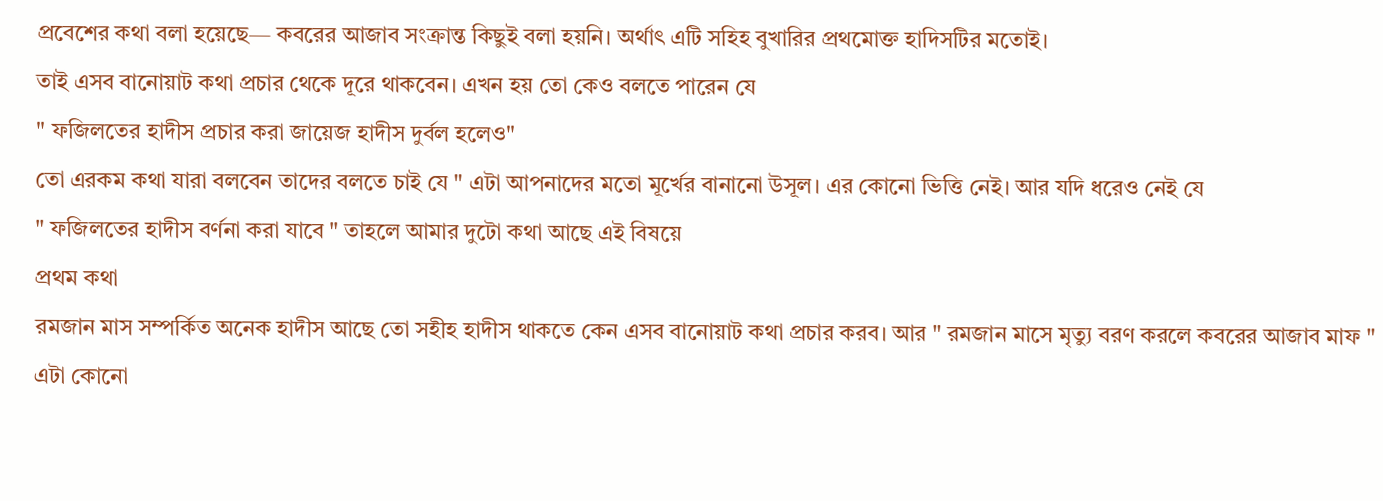প্রবেশের কথা বলা হয়েছে— কবরের আজাব সংক্রান্ত কিছুই বলা হয়নি। অর্থাৎ এটি সহিহ বুখারির প্রথমোক্ত হাদিসটির মতোই।
তাই এসব বানোয়াট কথা প্রচার থেকে দূরে থাকবেন। এখন হয় তো কেও বলতে পারেন যে
" ফজিলতের হাদীস প্রচার করা জায়েজ হাদীস দুর্বল হলেও"
তো এরকম কথা যারা বলবেন তাদের বলতে চাই যে " এটা আপনাদের মতো মূর্খের বানানো উসূল। এর কোনো ভিত্তি নেই। আর যদি ধরেও নেই যে
" ফজিলতের হাদীস বর্ণনা করা যাবে " তাহলে আমার দুটো কথা আছে এই বিষয়ে
প্রথম কথা
রমজান মাস সম্পর্কিত অনেক হাদীস আছে তো সহীহ হাদীস থাকতে কেন এসব বানোয়াট কথা প্রচার করব। আর " রমজান মাসে মৃত্যু বরণ করলে কবরের আজাব মাফ " এটা কোনো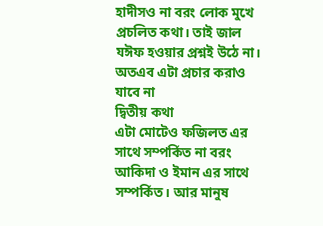হাদীসও না বরং লোক মুখে প্রচলিত কথা। তাই জাল যঈফ হওয়ার প্রশ্নই উঠে না। অতএব এটা প্রচার করাও যাবে না
দ্বিতীয় কথা
এটা মোটেও ফজিলত এর সাথে সম্পর্কিত না বরং আকিদা ও ইমান এর সাথে সম্পর্কিত। আর মানুষ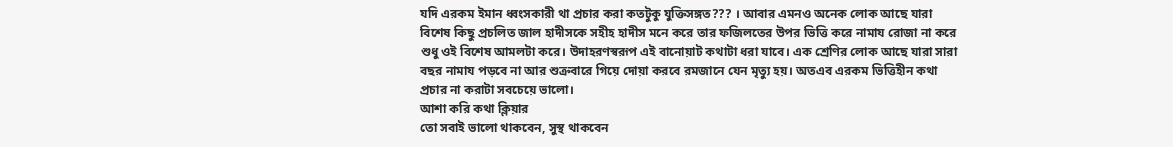যদি এরকম ইমান ধ্বংসকারী থা প্রচার করা কতটুকু যুক্তিসঙ্গত??? । আবার এমনও অনেক লোক আছে যারা বিশেষ কিছু প্রচলিত জাল হাদীসকে সহীহ হাদীস মনে করে তার ফজিলতের উপর ভিত্তি করে নামায রোজা না করে শুধু ওই বিশেষ আমলটা করে। উদাহরণস্বরূপ এই বানোয়াট কথাটা ধরা যাবে। এক শ্রেণির লোক আছে যারা সারা বছর নামায পড়বে না আর শুক্রবারে গিয়ে দোয়া করবে রমজানে যেন মৃত্যু হয়। অতএব এরকম ভিত্তিহীন কথা প্রচার না করাটা সবচেয়ে ভালো।
আশা করি কথা ক্লিয়ার
তো সবাই ভালো থাকবেন, সুস্থ থাকবেন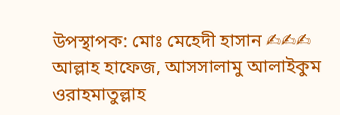উপস্থাপক: মোঃ মেহেদী হাসান ✍✍✍
আল্লাহ হাফেজ, আসসালামু আলাইকুম ওরাহমাতুল্লাহ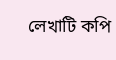লেখাটি কপি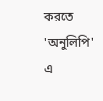করতে 'অনুলিপি' এ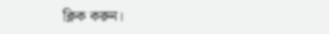ক্লিক করুন।